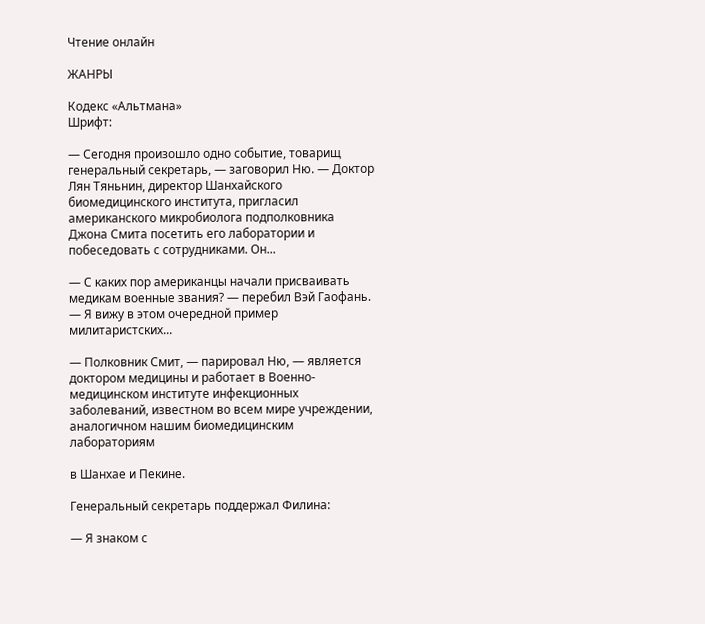Чтение онлайн

ЖАНРЫ

Кодекс «Альтмана»
Шрифт:

— Сегодня произошло одно событие, товарищ генеральный секретарь, — заговорил Ню. — Доктор Лян Тяньнин, директор Шанхайского биомедицинского института, пригласил американского микробиолога подполковника Джона Смита посетить его лаборатории и побеседовать с сотрудниками. Он...

— С каких пор американцы начали присваивать медикам военные звания? — перебил Вэй Гаофань. — Я вижу в этом очередной пример милитаристских...

— Полковник Смит, — парировал Ню, — является доктором медицины и работает в Военно-медицинском институте инфекционных заболеваний, известном во всем мире учреждении, аналогичном нашим биомедицинским лабораториям

в Шанхае и Пекине.

Генеральный секретарь поддержал Филина:

— Я знаком с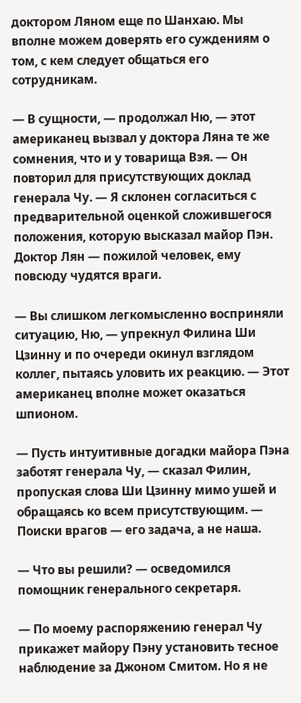доктором Ляном еще по Шанхаю. Мы вполне можем доверять его суждениям о том, с кем следует общаться его сотрудникам.

— В сущности, — продолжал Ню, — этот американец вызвал у доктора Ляна те же сомнения, что и у товарища Вэя. — Он повторил для присутствующих доклад генерала Чу. — Я склонен согласиться с предварительной оценкой сложившегося положения, которую высказал майор Пэн. Доктор Лян — пожилой человек, ему повсюду чудятся враги.

— Вы слишком легкомысленно восприняли ситуацию, Ню, — упрекнул Филина Ши Цзинну и по очереди окинул взглядом коллег, пытаясь уловить их реакцию. — Этот американец вполне может оказаться шпионом.

— Пусть интуитивные догадки майора Пэна заботят генерала Чу, — сказал Филин, пропуская слова Ши Цзинну мимо ушей и обращаясь ко всем присутствующим. — Поиски врагов — его задача, а не наша.

— Что вы решили? — осведомился помощник генерального секретаря.

— По моему распоряжению генерал Чу прикажет майору Пэну установить тесное наблюдение за Джоном Смитом. Но я не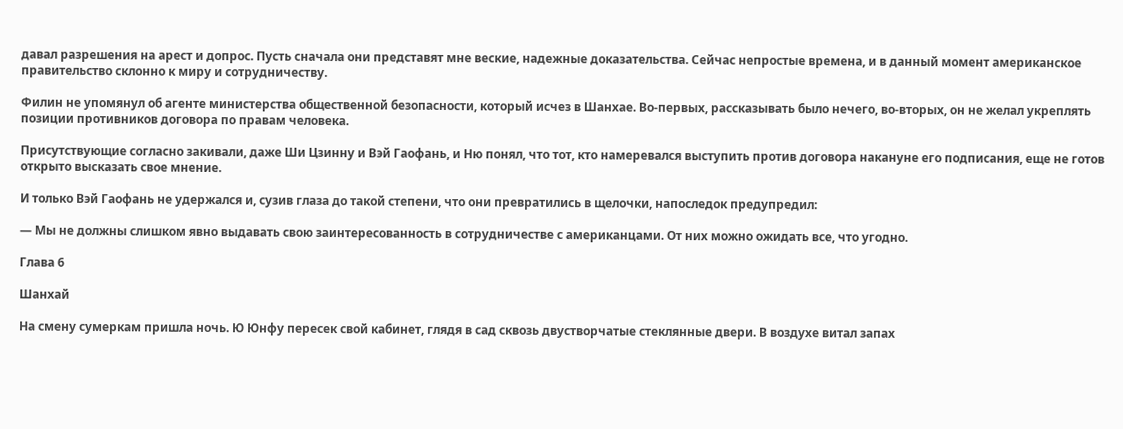давал разрешения на арест и допрос. Пусть сначала они представят мне веские, надежные доказательства. Сейчас непростые времена, и в данный момент американское правительство склонно к миру и сотрудничеству.

Филин не упомянул об агенте министерства общественной безопасности, который исчез в Шанхае. Во-первых, рассказывать было нечего, во-вторых, он не желал укреплять позиции противников договора по правам человека.

Присутствующие согласно закивали, даже Ши Цзинну и Вэй Гаофань, и Ню понял, что тот, кто намеревался выступить против договора накануне его подписания, еще не готов открыто высказать свое мнение.

И только Вэй Гаофань не удержался и, сузив глаза до такой степени, что они превратились в щелочки, напоследок предупредил:

— Мы не должны слишком явно выдавать свою заинтересованность в сотрудничестве с американцами. От них можно ожидать все, что угодно.

Глава 6

Шанхай

На смену сумеркам пришла ночь. Ю Юнфу пересек свой кабинет, глядя в сад сквозь двустворчатые стеклянные двери. В воздухе витал запах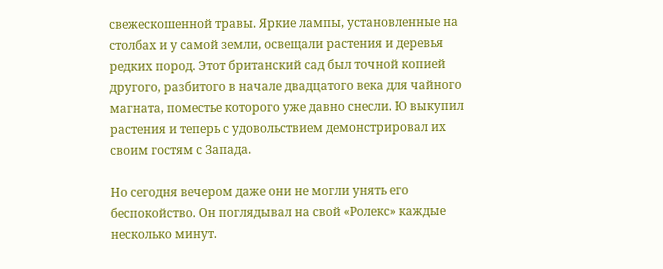свежескошенной травы. Яркие лампы, установленные на столбах и у самой земли, освещали растения и деревья редких пород. Этот британский сад был точной копией другого, разбитого в начале двадцатого века для чайного магната, поместье которого уже давно снесли. Ю выкупил растения и теперь с удовольствием демонстрировал их своим гостям с Запада.

Но сегодня вечером даже они не могли унять его беспокойство. Он поглядывал на свой «Ролекс» каждые несколько минут.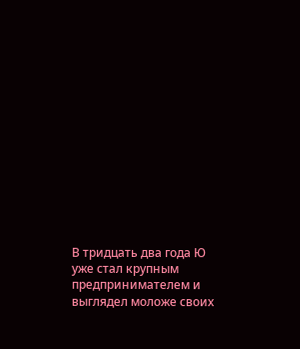В тридцать два года Ю уже стал крупным предпринимателем и выглядел моложе своих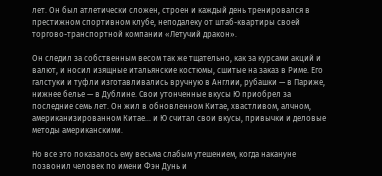лет. Он был атлетически сложен, строен и каждый день тренировался в престижном спортивном клубе, неподалеку от штаб-квартиры своей торгово-транспортной компании «Летучий дракон».

Он следил за собственным весом так же тщательно, как за курсами акций и валют, и носил изящные итальянские костюмы, сшитые на заказ в Риме. Его галстуки и туфли изготавливались вручную в Англии, рубашки — в Париже, нижнее белье — в Дублине. Свои утонченные вкусы Ю приобрел за последние семь лет. Он жил в обновленном Китае, хвастливом, алчном, американизированном Китае... и Ю считал свои вкусы, привычки и деловые методы американскими.

Но все это показалось ему весьма слабым утешением, когда накануне позвонил человек по имени Фэн Дунь и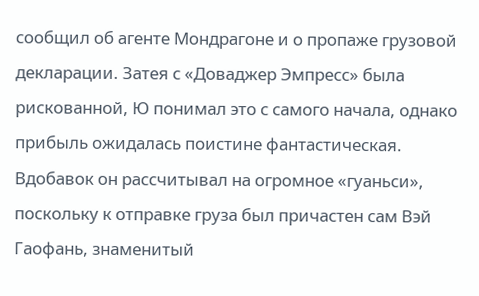сообщил об агенте Мондрагоне и о пропаже грузовой декларации. Затея с «Доваджер Эмпресс» была рискованной, Ю понимал это с самого начала, однако прибыль ожидалась поистине фантастическая. Вдобавок он рассчитывал на огромное «гуаньси», поскольку к отправке груза был причастен сам Вэй Гаофань, знаменитый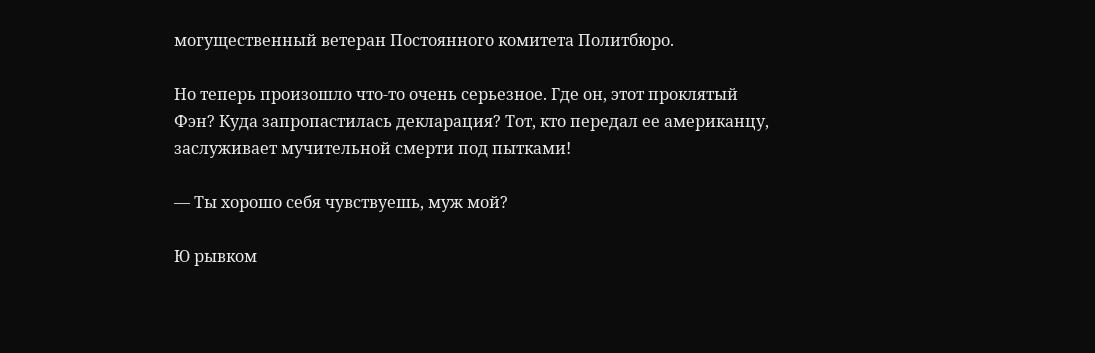могущественный ветеран Постоянного комитета Политбюро.

Но теперь произошло что-то очень серьезное. Где он, этот проклятый Фэн? Куда запропастилась декларация? Тот, кто передал ее американцу, заслуживает мучительной смерти под пытками!

— Ты хорошо себя чувствуешь, муж мой?

Ю рывком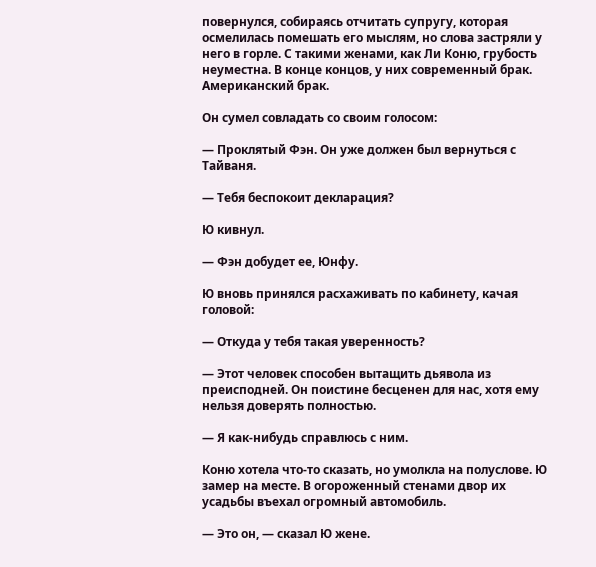повернулся, собираясь отчитать супругу, которая осмелилась помешать его мыслям, но слова застряли у него в горле. С такими женами, как Ли Коню, грубость неуместна. В конце концов, у них современный брак. Американский брак.

Он сумел совладать со своим голосом:

— Проклятый Фэн. Он уже должен был вернуться с Тайваня.

— Тебя беспокоит декларация?

Ю кивнул.

— Фэн добудет ее, Юнфу.

Ю вновь принялся расхаживать по кабинету, качая головой:

— Откуда у тебя такая уверенность?

— Этот человек способен вытащить дьявола из преисподней. Он поистине бесценен для нас, хотя ему нельзя доверять полностью.

— Я как-нибудь справлюсь с ним.

Коню хотела что-то сказать, но умолкла на полуслове. Ю замер на месте. В огороженный стенами двор их усадьбы въехал огромный автомобиль.

— Это он, — сказал Ю жене.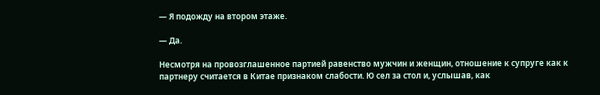— Я подожду на втором этаже.

— Да.

Несмотря на провозглашенное партией равенство мужчин и женщин, отношение к супруге как к партнеру считается в Китае признаком слабости. Ю сел за стол и, услышав, как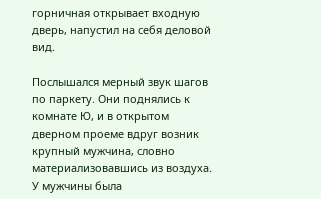горничная открывает входную дверь, напустил на себя деловой вид.

Послышался мерный звук шагов по паркету. Они поднялись к комнате Ю, и в открытом дверном проеме вдруг возник крупный мужчина, словно материализовавшись из воздуха. У мужчины была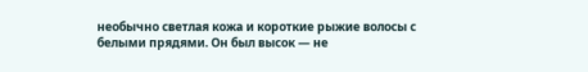необычно светлая кожа и короткие рыжие волосы с белыми прядями. Он был высок — не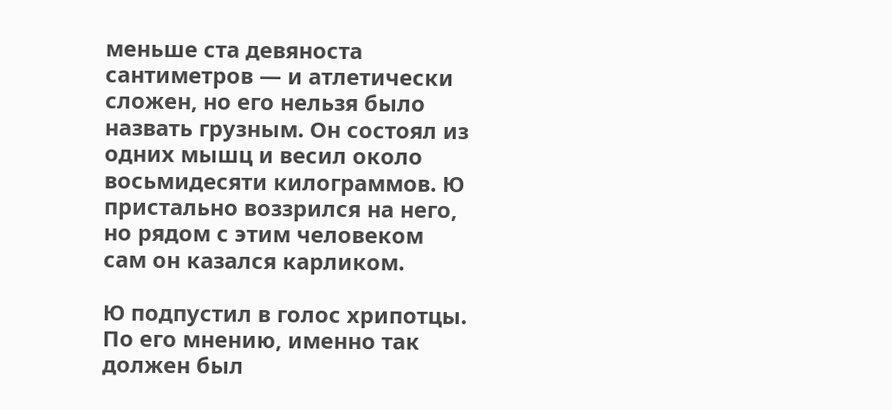меньше ста девяноста сантиметров — и атлетически сложен, но его нельзя было назвать грузным. Он состоял из одних мышц и весил около восьмидесяти килограммов. Ю пристально воззрился на него, но рядом с этим человеком сам он казался карликом.

Ю подпустил в голос хрипотцы. По его мнению, именно так должен был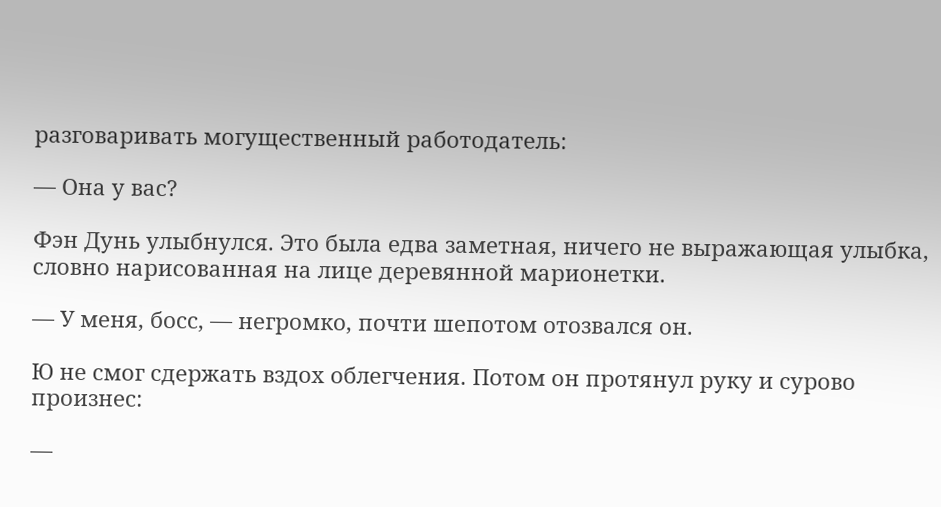разговаривать могущественный работодатель:

— Она у вас?

Фэн Дунь улыбнулся. Это была едва заметная, ничего не выражающая улыбка, словно нарисованная на лице деревянной марионетки.

— У меня, босс, — негромко, почти шепотом отозвался он.

Ю не смог сдержать вздох облегчения. Потом он протянул руку и сурово произнес:

—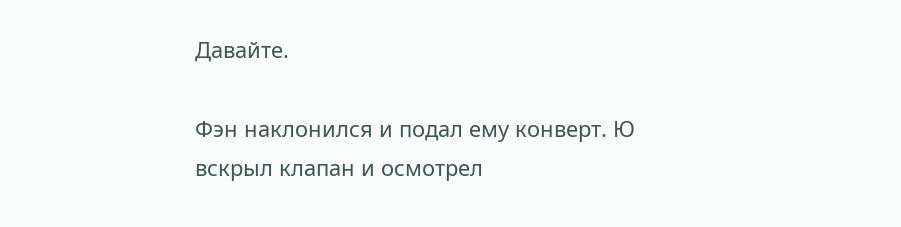Давайте.

Фэн наклонился и подал ему конверт. Ю вскрыл клапан и осмотрел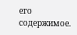его содержимое.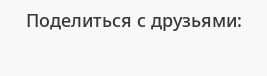Поделиться с друзьями: